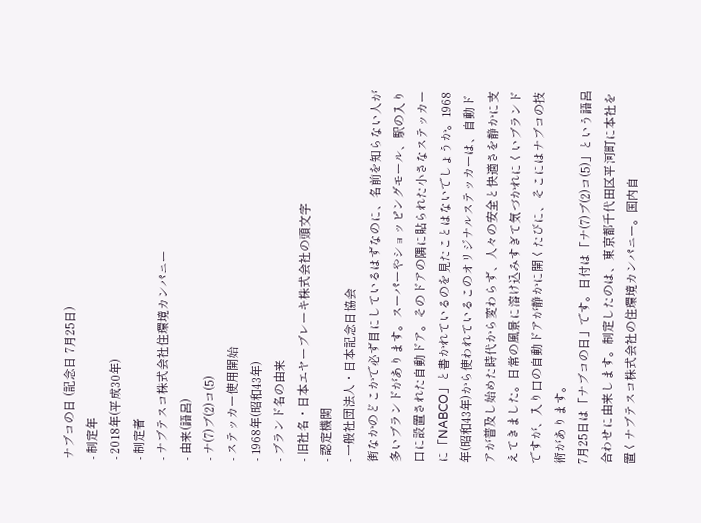ナブコの日 (記念日 7月25日)
- 制定年
- 2018年(平成30年)
- 制定者
- ナブテスコ株式会社住環境カンパニー
- 由来(語呂)
- ナ(7)ブ(2)コ(5)
- ステッカー使用開始
- 1968年(昭和43年)
- ブランド名の由来
- 旧社名・日本エヤーブレーキ株式会社の頭文字
- 認定機関
- 一般社団法人・日本記念日協会
街なかのどこかで必ず目にしているはずなのに、名前を知らない人が多いブランドがあります。スーパーやショッピングモール、駅の入り口に設置された自動ドア。そのドアの隅に貼られた小さなステッカーに「NABCO」と書かれているのを見たことはないでしょうか。1968年(昭和43年)から使われているこのオリジナルステッカーは、自動ドアが普及し始めた時代から変わらず、人々の安全と快適さを静かに支えてきました。日常の風景に溶け込みすぎて気づかれにくいブランドですが、入り口の自動ドアが静かに開くたびに、そこにはナブコの技術があります。
7月25日は「ナブコの日」です。日付は「ナ(7)ブ(2)コ(5)」という語呂合わせに由来します。制定したのは、東京都千代田区平河町に本社を置くナブテスコ株式会社の住環境カンパニー。国内自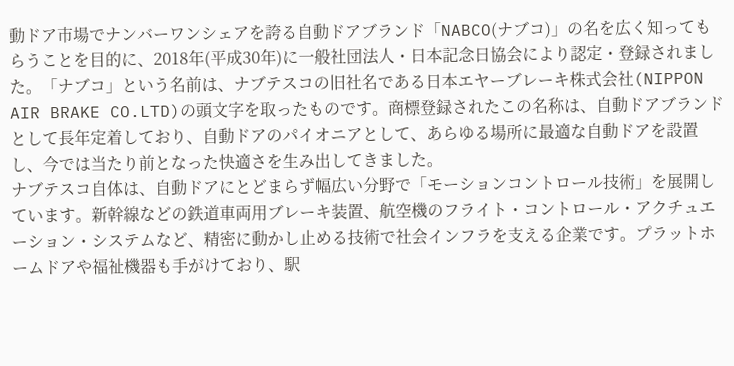動ドア市場でナンバーワンシェアを誇る自動ドアブランド「NABCO(ナブコ)」の名を広く知ってもらうことを目的に、2018年(平成30年)に一般社団法人・日本記念日協会により認定・登録されました。「ナブコ」という名前は、ナブテスコの旧社名である日本エヤーブレーキ株式会社(NIPPON AIR BRAKE CO.LTD)の頭文字を取ったものです。商標登録されたこの名称は、自動ドアブランドとして長年定着しており、自動ドアのパイオニアとして、あらゆる場所に最適な自動ドアを設置し、今では当たり前となった快適さを生み出してきました。
ナブテスコ自体は、自動ドアにとどまらず幅広い分野で「モーションコントロール技術」を展開しています。新幹線などの鉄道車両用ブレーキ装置、航空機のフライト・コントロール・アクチュエーション・システムなど、精密に動かし止める技術で社会インフラを支える企業です。プラットホームドアや福祉機器も手がけており、駅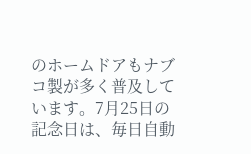のホームドアもナブコ製が多く普及しています。7月25日の記念日は、毎日自動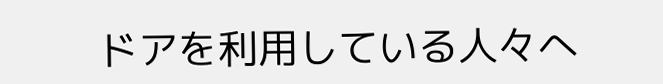ドアを利用している人々へ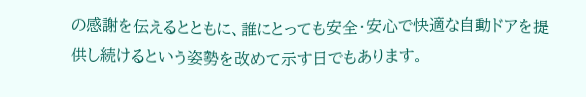の感謝を伝えるとともに、誰にとっても安全・安心で快適な自動ドアを提供し続けるという姿勢を改めて示す日でもあります。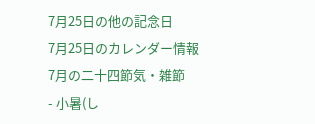7月25日の他の記念日
7月25日のカレンダー情報
7月の二十四節気・雑節
- 小暑(し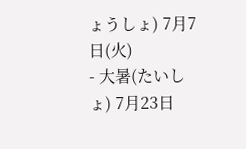ょうしょ) 7月7日(火)
- 大暑(たいしょ) 7月23日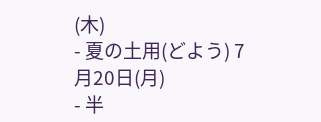(木)
- 夏の土用(どよう) 7月20日(月)
- 半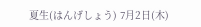夏生(はんげしょう) 7月2日(木)